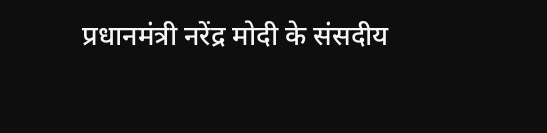प्रधानमंत्री नरेंद्र मोदी के संसदीय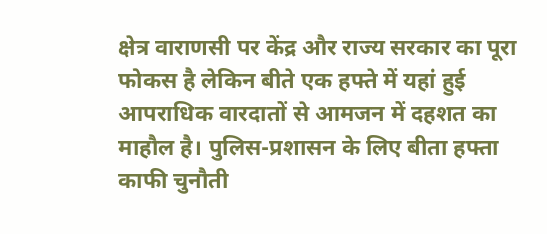क्षेत्र वाराणसी पर केंद्र और राज्य सरकार का पूरा फोकस है लेकिन बीते एक हफ्ते में यहां हुई आपराधिक वारदातों से आमजन में दहशत का माहौल है। पुलिस-प्रशासन के लिए बीता हफ्ता काफी चुनौती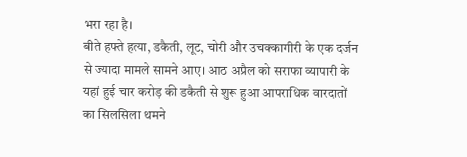भरा रहा है।
बीते हफ्ते हत्या, डकैती, लूट, चोरी और उचक्कागीरी के एक दर्जन से ज्यादा मामले सामने आए। आठ अप्रैल को सराफा व्यापारी के यहां हुई चार करोड़ की डकैती से शुरू हुआ आपराधिक वारदातों का सिलसिला थमने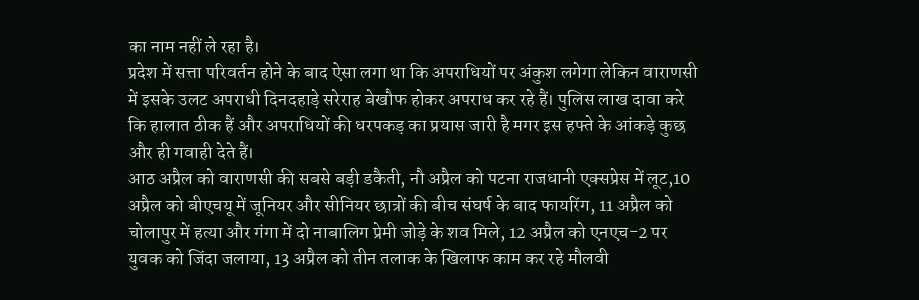का नाम नहीं ले रहा है।
प्रदेश में सत्ता परिवर्तन होने के बाद ऐसा लगा था कि अपराधियों पर अंकुश लगेगा लेकिन वाराणसी में इसके उलट अपराधी दिनदहाड़े सरेराह बेखौफ होकर अपराध कर रहे हैं। पुलिस लाख दावा करे कि हालात ठीक हैं और अपराधियों की धरपकड़ का प्रयास जारी है मगर इस हफ्ते के आंकड़े कुछ और ही गवाही देते हैं।
आठ अप्रैल को वाराणसी की सबसे बड़ी डकैती, नौ अप्रैल को पटना राजधानी एक्सप्रेस में लूट,10 अप्रैल को बीएचयू में जूनियर और सीनियर छात्रों की बीच संघर्ष के बाद फायरिंग, 11 अप्रैल को चोलापुर में हत्या और गंगा में दो नाबालिग प्रेमी जोड़े के शव मिले, 12 अप्रैल को एनएच-2 पर युवक को जिंदा जलाया, 13 अप्रैल को तीन तलाक के खिलाफ काम कर रहे मौलवी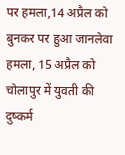पर हमला,14 अप्रैल को बुनकर पर हुआ जानलेवा हमला, 15 अप्रैल को चोलापुर में युवती की दुष्कर्म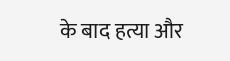के बाद हत्या और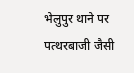भेलुपुर थाने पर पत्थरबाजी जैसी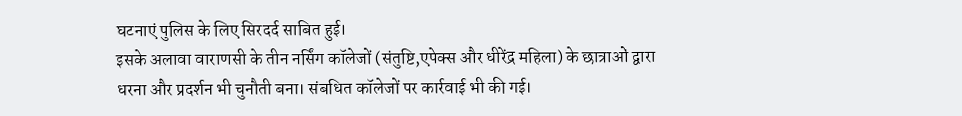घटनाएं पुलिस के लिए सिरदर्द साबित हुई।
इसके अलावा वाराणसी के तीन नर्सिंग कॉलेजों (संतुष्टि,एपेक्स और धीरेंद्र महिला) के छात्राओं द्वारा धरना और प्रदर्शन भी चुनौती बना। संबधित कॉलेजों पर कार्रवाई भी की गई।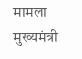मामला मुख्यमंत्री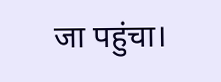जा पहुंचा।